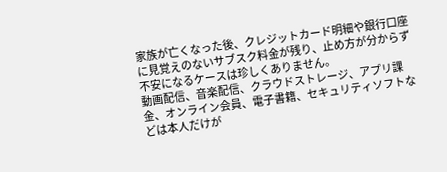家族が亡くなった後、クレジットカード明細や銀行口座に見覚えのないサブスク料金が残り、止め方が分からず不安になるケースは珍しくありません。
動画配信、音楽配信、クラウドストレージ、アプリ課金、オンライン会員、電子書籍、セキュリティソフトなどは本人だけが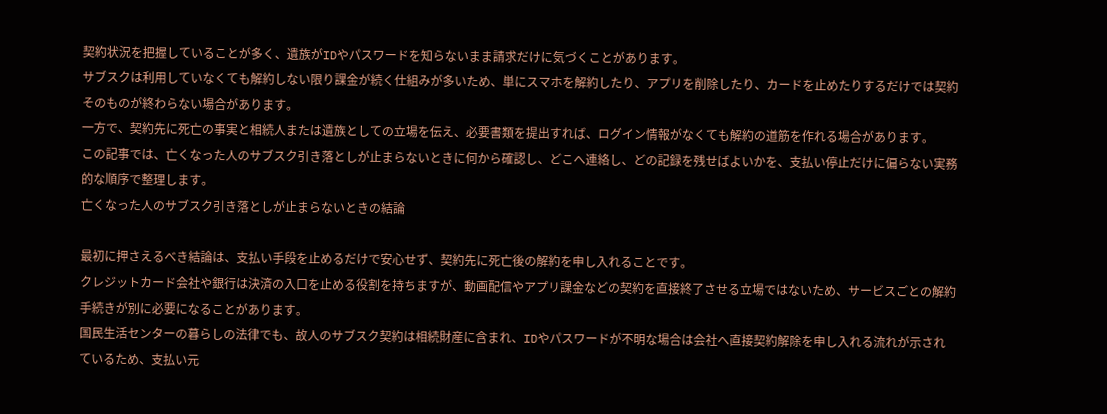契約状況を把握していることが多く、遺族がIDやパスワードを知らないまま請求だけに気づくことがあります。
サブスクは利用していなくても解約しない限り課金が続く仕組みが多いため、単にスマホを解約したり、アプリを削除したり、カードを止めたりするだけでは契約そのものが終わらない場合があります。
一方で、契約先に死亡の事実と相続人または遺族としての立場を伝え、必要書類を提出すれば、ログイン情報がなくても解約の道筋を作れる場合があります。
この記事では、亡くなった人のサブスク引き落としが止まらないときに何から確認し、どこへ連絡し、どの記録を残せばよいかを、支払い停止だけに偏らない実務的な順序で整理します。
亡くなった人のサブスク引き落としが止まらないときの結論

最初に押さえるべき結論は、支払い手段を止めるだけで安心せず、契約先に死亡後の解約を申し入れることです。
クレジットカード会社や銀行は決済の入口を止める役割を持ちますが、動画配信やアプリ課金などの契約を直接終了させる立場ではないため、サービスごとの解約手続きが別に必要になることがあります。
国民生活センターの暮らしの法律でも、故人のサブスク契約は相続財産に含まれ、IDやパスワードが不明な場合は会社へ直接契約解除を申し入れる流れが示されているため、支払い元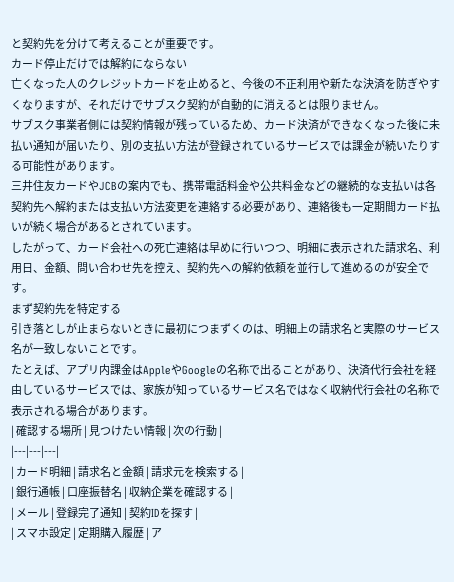と契約先を分けて考えることが重要です。
カード停止だけでは解約にならない
亡くなった人のクレジットカードを止めると、今後の不正利用や新たな決済を防ぎやすくなりますが、それだけでサブスク契約が自動的に消えるとは限りません。
サブスク事業者側には契約情報が残っているため、カード決済ができなくなった後に未払い通知が届いたり、別の支払い方法が登録されているサービスでは課金が続いたりする可能性があります。
三井住友カードやJCBの案内でも、携帯電話料金や公共料金などの継続的な支払いは各契約先へ解約または支払い方法変更を連絡する必要があり、連絡後も一定期間カード払いが続く場合があるとされています。
したがって、カード会社への死亡連絡は早めに行いつつ、明細に表示された請求名、利用日、金額、問い合わせ先を控え、契約先への解約依頼を並行して進めるのが安全です。
まず契約先を特定する
引き落としが止まらないときに最初につまずくのは、明細上の請求名と実際のサービス名が一致しないことです。
たとえば、アプリ内課金はAppleやGoogleの名称で出ることがあり、決済代行会社を経由しているサービスでは、家族が知っているサービス名ではなく収納代行会社の名称で表示される場合があります。
| 確認する場所 | 見つけたい情報 | 次の行動 |
|---|---|---|
| カード明細 | 請求名と金額 | 請求元を検索する |
| 銀行通帳 | 口座振替名 | 収納企業を確認する |
| メール | 登録完了通知 | 契約IDを探す |
| スマホ設定 | 定期購入履歴 | ア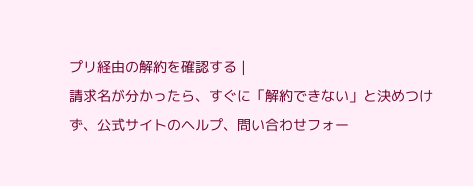プリ経由の解約を確認する |
請求名が分かったら、すぐに「解約できない」と決めつけず、公式サイトのヘルプ、問い合わせフォー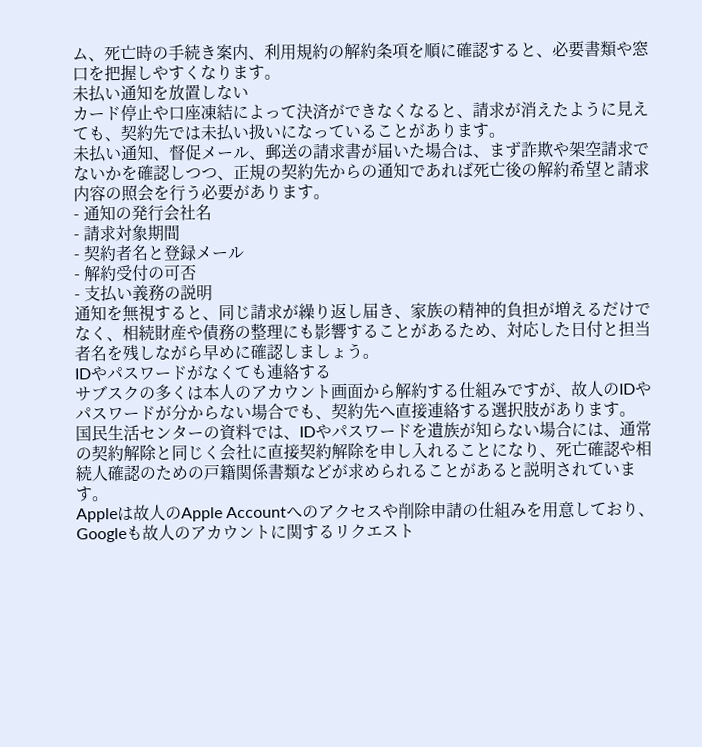ム、死亡時の手続き案内、利用規約の解約条項を順に確認すると、必要書類や窓口を把握しやすくなります。
未払い通知を放置しない
カード停止や口座凍結によって決済ができなくなると、請求が消えたように見えても、契約先では未払い扱いになっていることがあります。
未払い通知、督促メール、郵送の請求書が届いた場合は、まず詐欺や架空請求でないかを確認しつつ、正規の契約先からの通知であれば死亡後の解約希望と請求内容の照会を行う必要があります。
- 通知の発行会社名
- 請求対象期間
- 契約者名と登録メール
- 解約受付の可否
- 支払い義務の説明
通知を無視すると、同じ請求が繰り返し届き、家族の精神的負担が増えるだけでなく、相続財産や債務の整理にも影響することがあるため、対応した日付と担当者名を残しながら早めに確認しましょう。
IDやパスワードがなくても連絡する
サブスクの多くは本人のアカウント画面から解約する仕組みですが、故人のIDやパスワードが分からない場合でも、契約先へ直接連絡する選択肢があります。
国民生活センターの資料では、IDやパスワードを遺族が知らない場合には、通常の契約解除と同じく会社に直接契約解除を申し入れることになり、死亡確認や相続人確認のための戸籍関係書類などが求められることがあると説明されています。
Appleは故人のApple Accountへのアクセスや削除申請の仕組みを用意しており、Googleも故人のアカウントに関するリクエスト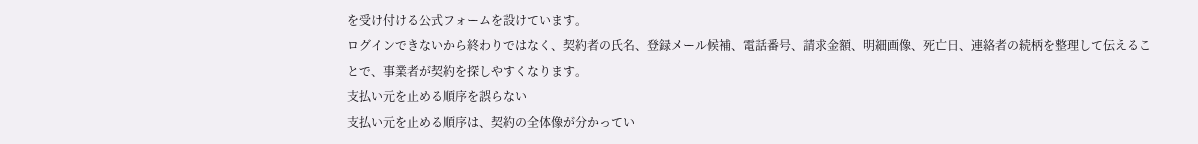を受け付ける公式フォームを設けています。
ログインできないから終わりではなく、契約者の氏名、登録メール候補、電話番号、請求金額、明細画像、死亡日、連絡者の続柄を整理して伝えることで、事業者が契約を探しやすくなります。
支払い元を止める順序を誤らない
支払い元を止める順序は、契約の全体像が分かってい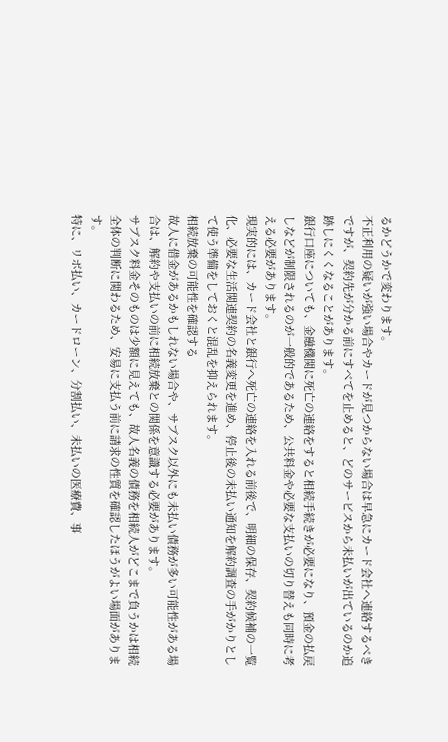るかどうかで変わります。
不正利用の疑いが強い場合やカードが見つからない場合は早急にカード会社へ連絡するべきですが、契約先が分かる前にすべてを止めると、どのサービスから未払いが出ているのか追跡しにくくなることがあります。
銀行口座についても、金融機関に死亡の連絡をすると相続手続きが必要になり、預金の払戻しなどが制限されるのが一般的であるため、公共料金や必要な支払いの切り替えも同時に考える必要があります。
現実的には、カード会社と銀行へ死亡の連絡を入れる前後で、明細の保存、契約候補の一覧化、必要な生活関連契約の名義変更を進め、停止後の未払い通知を解約調査の手がかりとして使う準備をしておくと混乱を抑えられます。
相続放棄の可能性を確認する
故人に借金があるかもしれない場合や、サブスク以外にも未払い債務が多い可能性がある場合は、解約や支払いの前に相続放棄との関係を意識する必要があります。
サブスク料金そのものは少額に見えても、故人名義の債務を相続人がどこまで負うかは相続全体の判断に関わるため、安易に支払う前に請求の性質を確認したほうがよい場面があります。
特に、リボ払い、カードローン、分割払い、未払いの医療費、事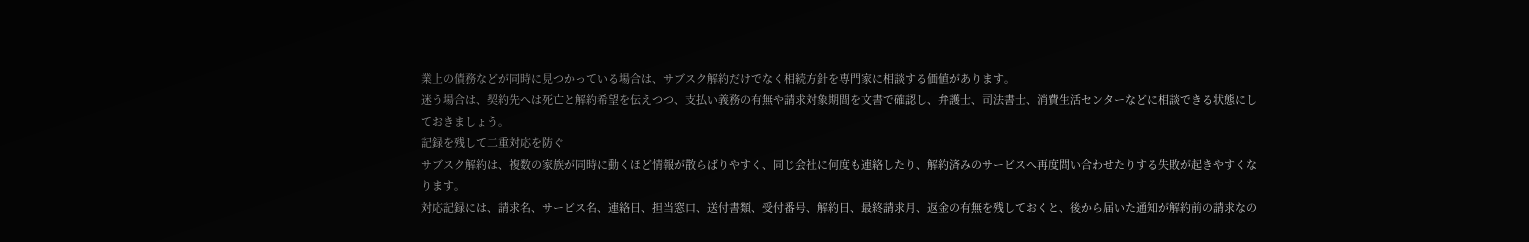業上の債務などが同時に見つかっている場合は、サブスク解約だけでなく相続方針を専門家に相談する価値があります。
迷う場合は、契約先へは死亡と解約希望を伝えつつ、支払い義務の有無や請求対象期間を文書で確認し、弁護士、司法書士、消費生活センターなどに相談できる状態にしておきましょう。
記録を残して二重対応を防ぐ
サブスク解約は、複数の家族が同時に動くほど情報が散らばりやすく、同じ会社に何度も連絡したり、解約済みのサービスへ再度問い合わせたりする失敗が起きやすくなります。
対応記録には、請求名、サービス名、連絡日、担当窓口、送付書類、受付番号、解約日、最終請求月、返金の有無を残しておくと、後から届いた通知が解約前の請求なの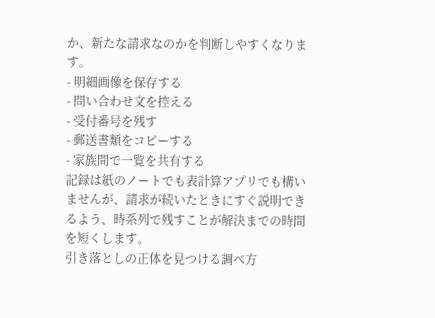か、新たな請求なのかを判断しやすくなります。
- 明細画像を保存する
- 問い合わせ文を控える
- 受付番号を残す
- 郵送書類をコピーする
- 家族間で一覧を共有する
記録は紙のノートでも表計算アプリでも構いませんが、請求が続いたときにすぐ説明できるよう、時系列で残すことが解決までの時間を短くします。
引き落としの正体を見つける調べ方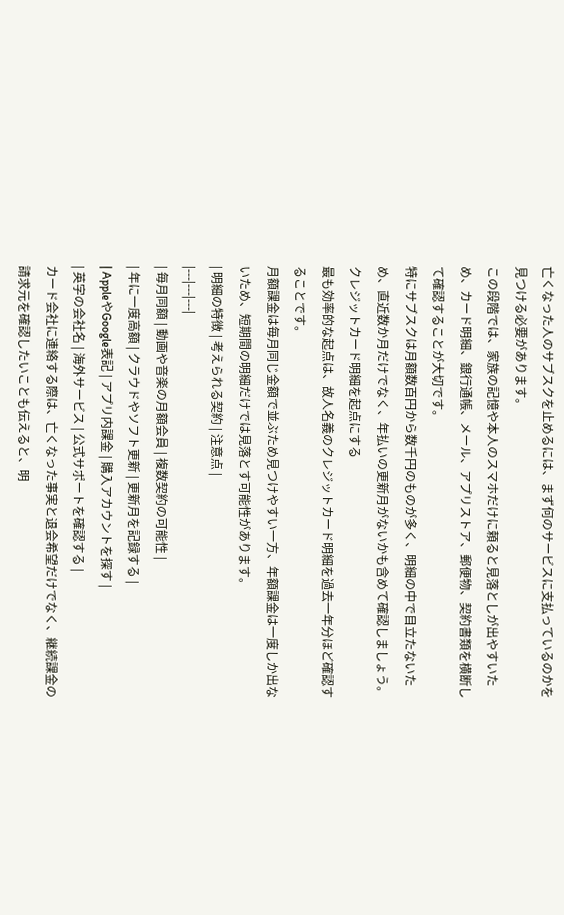亡くなった人のサブスクを止めるには、まず何のサービスに支払っているのかを見つける必要があります。
この段階では、家族の記憶や本人のスマホだけに頼ると見落としが出やすいため、カード明細、銀行通帳、メール、アプリストア、郵便物、契約書類を横断して確認することが大切です。
特にサブスクは月額数百円から数千円のものが多く、明細の中で目立たないため、直近数か月だけでなく、年払いの更新月がないかも含めて確認しましょう。
クレジットカード明細を起点にする
最も効率的な起点は、故人名義のクレジットカード明細を過去一年分ほど確認することです。
月額課金は毎月同じ金額で並ぶため見つけやすい一方、年額課金は一度しか出ないため、短期間の明細だけでは見落とす可能性があります。
| 明細の特徴 | 考えられる契約 | 注意点 |
|---|---|---|
| 毎月同額 | 動画や音楽の月額会員 | 複数契約の可能性 |
| 年に一度高額 | クラウドやソフト更新 | 更新月を記録する |
| AppleやGoogle表記 | アプリ内課金 | 購入アカウントを探す |
| 英字の会社名 | 海外サービス | 公式サポートを確認する |
カード会社に連絡する際は、亡くなった事実と退会希望だけでなく、継続課金の請求元を確認したいことも伝えると、明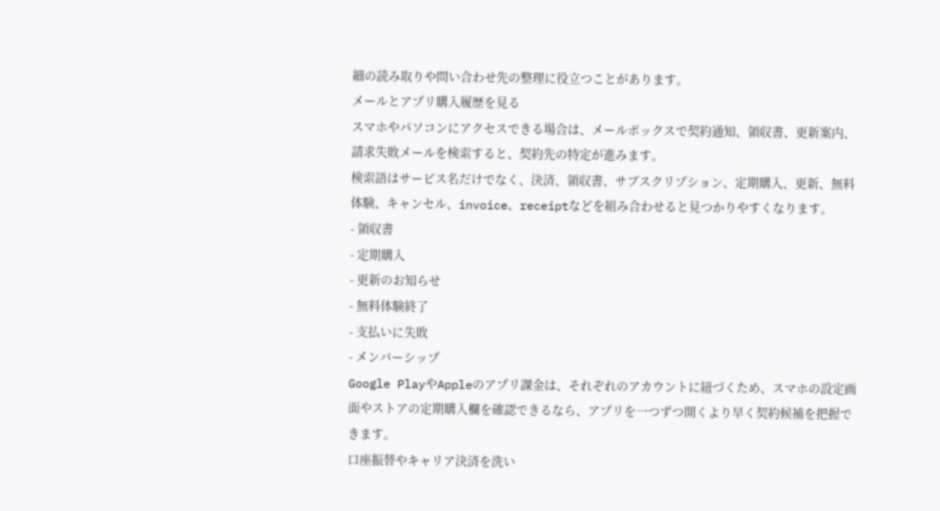細の読み取りや問い合わせ先の整理に役立つことがあります。
メールとアプリ購入履歴を見る
スマホやパソコンにアクセスできる場合は、メールボックスで契約通知、領収書、更新案内、請求失敗メールを検索すると、契約先の特定が進みます。
検索語はサービス名だけでなく、決済、領収書、サブスクリプション、定期購入、更新、無料体験、キャンセル、invoice、receiptなどを組み合わせると見つかりやすくなります。
- 領収書
- 定期購入
- 更新のお知らせ
- 無料体験終了
- 支払いに失敗
- メンバーシップ
Google PlayやAppleのアプリ課金は、それぞれのアカウントに紐づくため、スマホの設定画面やストアの定期購入欄を確認できるなら、アプリを一つずつ開くより早く契約候補を把握できます。
口座振替やキャリア決済を洗い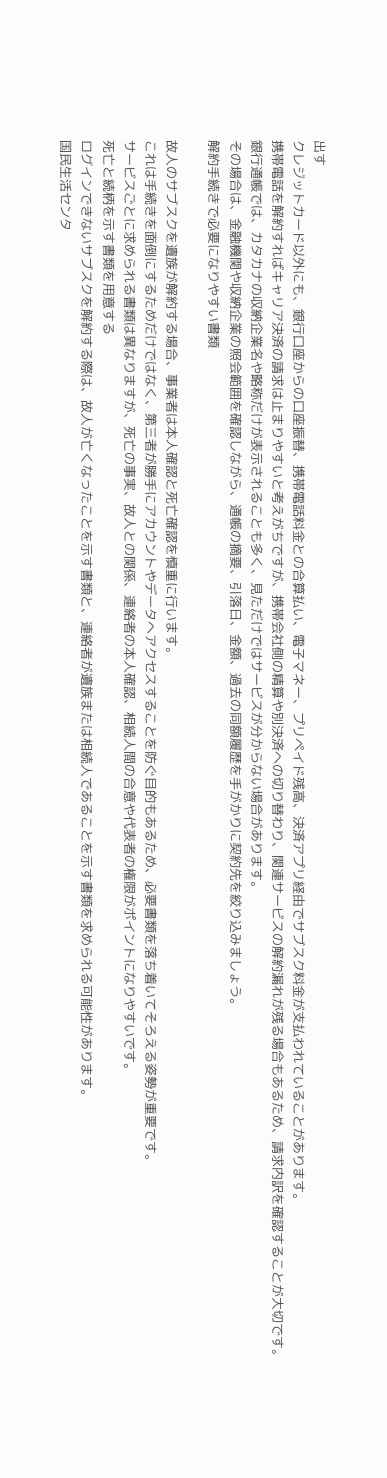出す
クレジットカード以外にも、銀行口座からの口座振替、携帯電話料金との合算払い、電子マネー、プリペイド残高、決済アプリ経由でサブスク料金が支払われていることがあります。
携帯電話を解約すればキャリア決済の請求は止まりやすいと考えがちですが、携帯会社側の精算や別決済への切り替わり、関連サービスの解約漏れが残る場合もあるため、請求内訳を確認することが大切です。
銀行通帳では、カタカナの収納企業名や略称だけが表示されることも多く、見ただけではサービスが分からない場合があります。
その場合は、金融機関や収納企業の照会範囲を確認しながら、通帳の摘要、引落日、金額、過去の同額履歴を手がかりに契約先を絞り込みましょう。
解約手続きで必要になりやすい書類

故人のサブスクを遺族が解約する場合、事業者は本人確認と死亡確認を慎重に行います。
これは手続きを面倒にするためだけではなく、第三者が勝手にアカウントやデータへアクセスすることを防ぐ目的もあるため、必要書類を落ち着いてそろえる姿勢が重要です。
サービスごとに求められる書類は異なりますが、死亡の事実、故人との関係、連絡者の本人確認、相続人間の合意や代表者の権限がポイントになりやすいです。
死亡と続柄を示す書類を用意する
ログインできないサブスクを解約する際は、故人が亡くなったことを示す書類と、連絡者が遺族または相続人であることを示す書類を求められる可能性があります。
国民生活センタ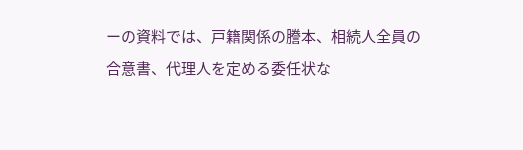ーの資料では、戸籍関係の謄本、相続人全員の合意書、代理人を定める委任状な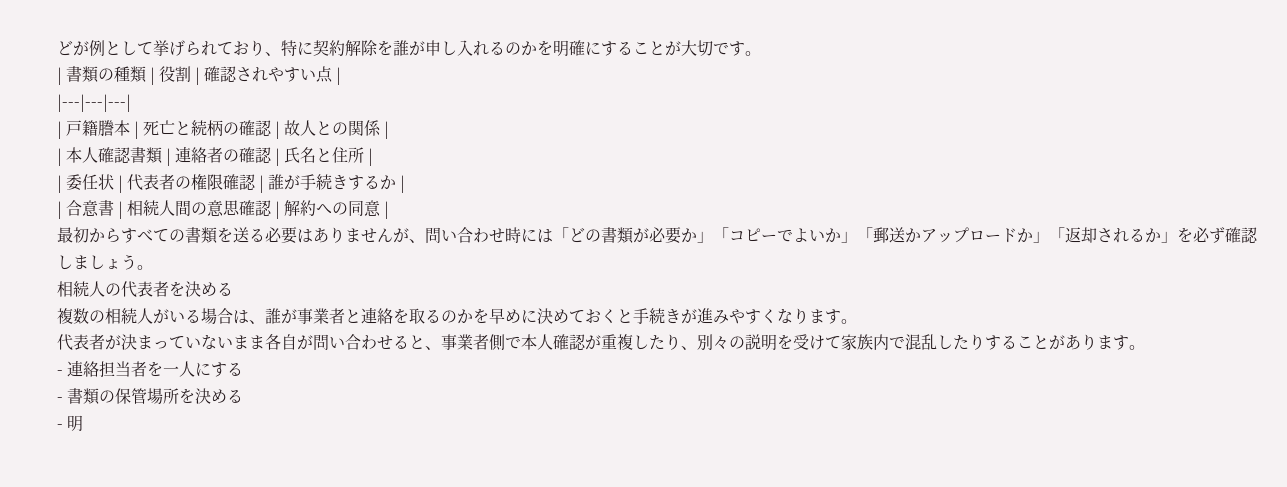どが例として挙げられており、特に契約解除を誰が申し入れるのかを明確にすることが大切です。
| 書類の種類 | 役割 | 確認されやすい点 |
|---|---|---|
| 戸籍謄本 | 死亡と続柄の確認 | 故人との関係 |
| 本人確認書類 | 連絡者の確認 | 氏名と住所 |
| 委任状 | 代表者の権限確認 | 誰が手続きするか |
| 合意書 | 相続人間の意思確認 | 解約への同意 |
最初からすべての書類を送る必要はありませんが、問い合わせ時には「どの書類が必要か」「コピーでよいか」「郵送かアップロードか」「返却されるか」を必ず確認しましょう。
相続人の代表者を決める
複数の相続人がいる場合は、誰が事業者と連絡を取るのかを早めに決めておくと手続きが進みやすくなります。
代表者が決まっていないまま各自が問い合わせると、事業者側で本人確認が重複したり、別々の説明を受けて家族内で混乱したりすることがあります。
- 連絡担当者を一人にする
- 書類の保管場所を決める
- 明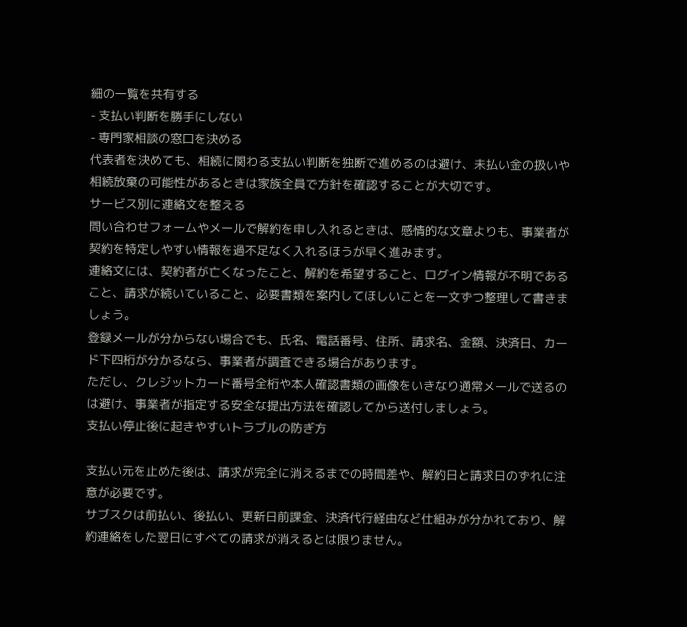細の一覧を共有する
- 支払い判断を勝手にしない
- 専門家相談の窓口を決める
代表者を決めても、相続に関わる支払い判断を独断で進めるのは避け、未払い金の扱いや相続放棄の可能性があるときは家族全員で方針を確認することが大切です。
サービス別に連絡文を整える
問い合わせフォームやメールで解約を申し入れるときは、感情的な文章よりも、事業者が契約を特定しやすい情報を過不足なく入れるほうが早く進みます。
連絡文には、契約者が亡くなったこと、解約を希望すること、ログイン情報が不明であること、請求が続いていること、必要書類を案内してほしいことを一文ずつ整理して書きましょう。
登録メールが分からない場合でも、氏名、電話番号、住所、請求名、金額、決済日、カード下四桁が分かるなら、事業者が調査できる場合があります。
ただし、クレジットカード番号全桁や本人確認書類の画像をいきなり通常メールで送るのは避け、事業者が指定する安全な提出方法を確認してから送付しましょう。
支払い停止後に起きやすいトラブルの防ぎ方

支払い元を止めた後は、請求が完全に消えるまでの時間差や、解約日と請求日のずれに注意が必要です。
サブスクは前払い、後払い、更新日前課金、決済代行経由など仕組みが分かれており、解約連絡をした翌日にすべての請求が消えるとは限りません。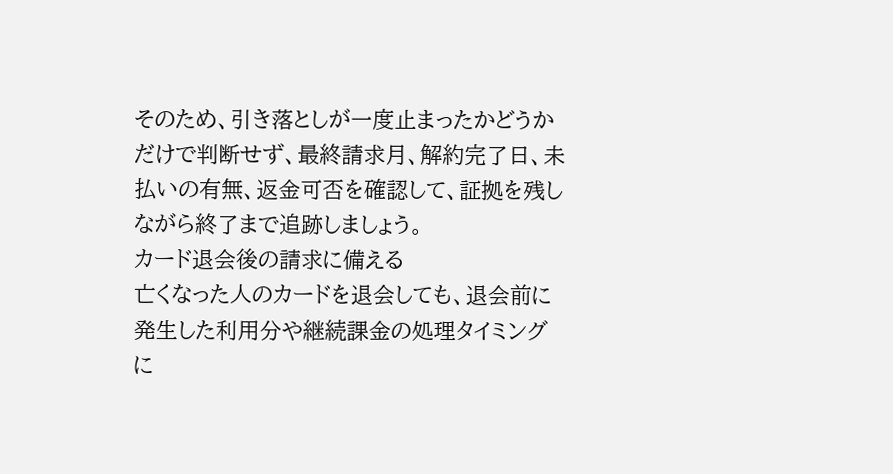そのため、引き落としが一度止まったかどうかだけで判断せず、最終請求月、解約完了日、未払いの有無、返金可否を確認して、証拠を残しながら終了まで追跡しましょう。
カード退会後の請求に備える
亡くなった人のカードを退会しても、退会前に発生した利用分や継続課金の処理タイミングに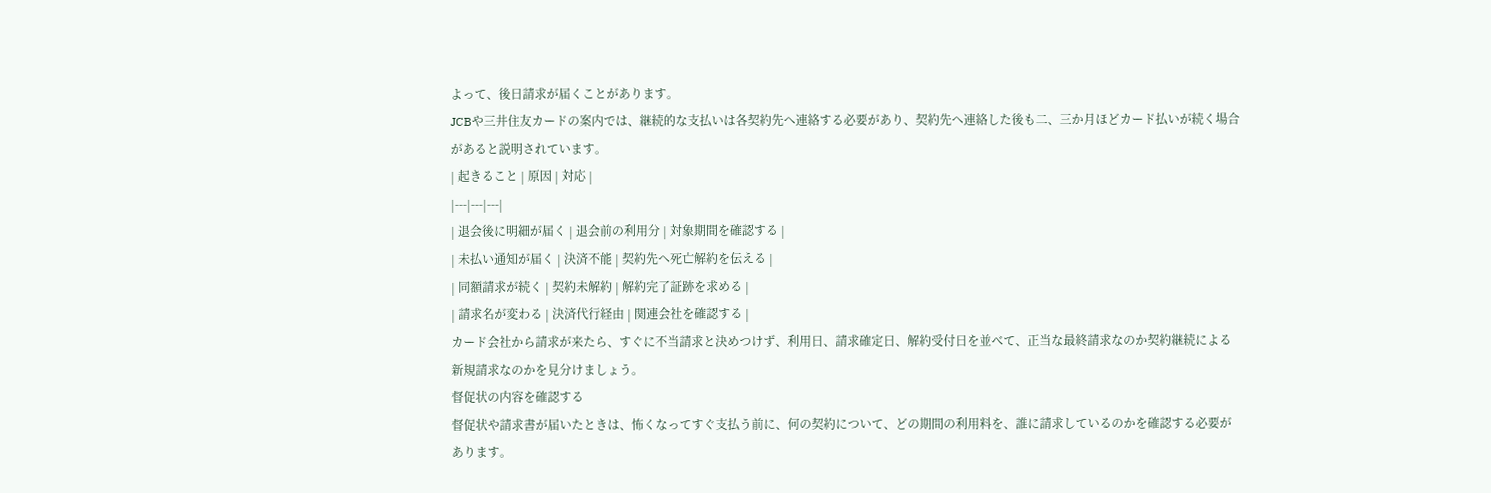よって、後日請求が届くことがあります。
JCBや三井住友カードの案内では、継続的な支払いは各契約先へ連絡する必要があり、契約先へ連絡した後も二、三か月ほどカード払いが続く場合があると説明されています。
| 起きること | 原因 | 対応 |
|---|---|---|
| 退会後に明細が届く | 退会前の利用分 | 対象期間を確認する |
| 未払い通知が届く | 決済不能 | 契約先へ死亡解約を伝える |
| 同額請求が続く | 契約未解約 | 解約完了証跡を求める |
| 請求名が変わる | 決済代行経由 | 関連会社を確認する |
カード会社から請求が来たら、すぐに不当請求と決めつけず、利用日、請求確定日、解約受付日を並べて、正当な最終請求なのか契約継続による新規請求なのかを見分けましょう。
督促状の内容を確認する
督促状や請求書が届いたときは、怖くなってすぐ支払う前に、何の契約について、どの期間の利用料を、誰に請求しているのかを確認する必要があります。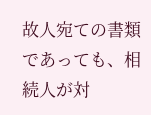故人宛ての書類であっても、相続人が対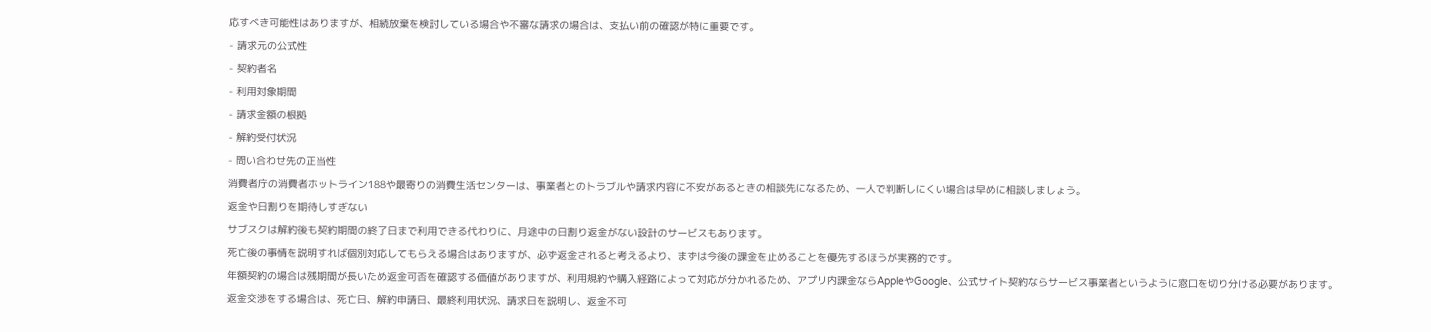応すべき可能性はありますが、相続放棄を検討している場合や不審な請求の場合は、支払い前の確認が特に重要です。
- 請求元の公式性
- 契約者名
- 利用対象期間
- 請求金額の根拠
- 解約受付状況
- 問い合わせ先の正当性
消費者庁の消費者ホットライン188や最寄りの消費生活センターは、事業者とのトラブルや請求内容に不安があるときの相談先になるため、一人で判断しにくい場合は早めに相談しましょう。
返金や日割りを期待しすぎない
サブスクは解約後も契約期間の終了日まで利用できる代わりに、月途中の日割り返金がない設計のサービスもあります。
死亡後の事情を説明すれば個別対応してもらえる場合はありますが、必ず返金されると考えるより、まずは今後の課金を止めることを優先するほうが実務的です。
年額契約の場合は残期間が長いため返金可否を確認する価値がありますが、利用規約や購入経路によって対応が分かれるため、アプリ内課金ならAppleやGoogle、公式サイト契約ならサービス事業者というように窓口を切り分ける必要があります。
返金交渉をする場合は、死亡日、解約申請日、最終利用状況、請求日を説明し、返金不可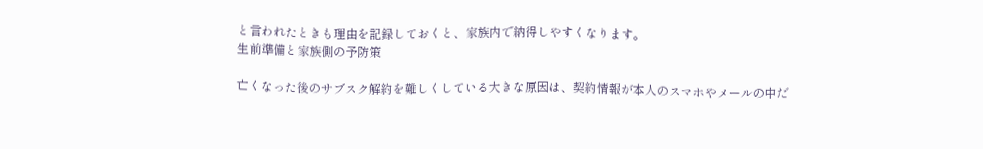と言われたときも理由を記録しておくと、家族内で納得しやすくなります。
生前準備と家族側の予防策

亡くなった後のサブスク解約を難しくしている大きな原因は、契約情報が本人のスマホやメールの中だ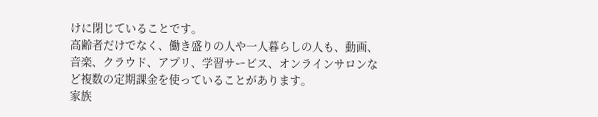けに閉じていることです。
高齢者だけでなく、働き盛りの人や一人暮らしの人も、動画、音楽、クラウド、アプリ、学習サービス、オンラインサロンなど複数の定期課金を使っていることがあります。
家族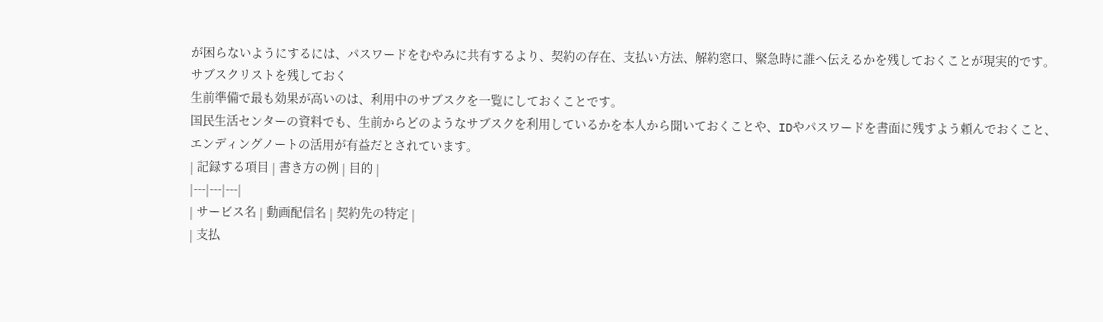が困らないようにするには、パスワードをむやみに共有するより、契約の存在、支払い方法、解約窓口、緊急時に誰へ伝えるかを残しておくことが現実的です。
サブスクリストを残しておく
生前準備で最も効果が高いのは、利用中のサブスクを一覧にしておくことです。
国民生活センターの資料でも、生前からどのようなサブスクを利用しているかを本人から聞いておくことや、IDやパスワードを書面に残すよう頼んでおくこと、エンディングノートの活用が有益だとされています。
| 記録する項目 | 書き方の例 | 目的 |
|---|---|---|
| サービス名 | 動画配信名 | 契約先の特定 |
| 支払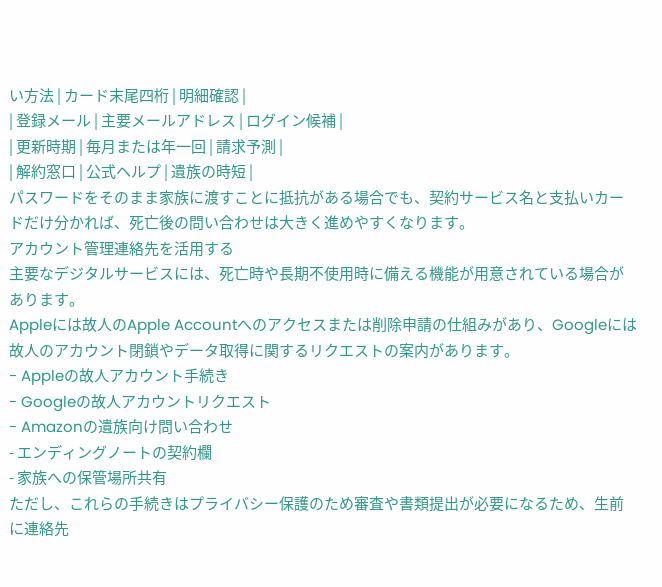い方法 | カード末尾四桁 | 明細確認 |
| 登録メール | 主要メールアドレス | ログイン候補 |
| 更新時期 | 毎月または年一回 | 請求予測 |
| 解約窓口 | 公式ヘルプ | 遺族の時短 |
パスワードをそのまま家族に渡すことに抵抗がある場合でも、契約サービス名と支払いカードだけ分かれば、死亡後の問い合わせは大きく進めやすくなります。
アカウント管理連絡先を活用する
主要なデジタルサービスには、死亡時や長期不使用時に備える機能が用意されている場合があります。
Appleには故人のApple Accountへのアクセスまたは削除申請の仕組みがあり、Googleには故人のアカウント閉鎖やデータ取得に関するリクエストの案内があります。
- Appleの故人アカウント手続き
- Googleの故人アカウントリクエスト
- Amazonの遺族向け問い合わせ
- エンディングノートの契約欄
- 家族への保管場所共有
ただし、これらの手続きはプライバシー保護のため審査や書類提出が必要になるため、生前に連絡先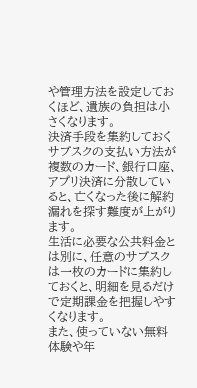や管理方法を設定しておくほど、遺族の負担は小さくなります。
決済手段を集約しておく
サブスクの支払い方法が複数のカード、銀行口座、アプリ決済に分散していると、亡くなった後に解約漏れを探す難度が上がります。
生活に必要な公共料金とは別に、任意のサブスクは一枚のカードに集約しておくと、明細を見るだけで定期課金を把握しやすくなります。
また、使っていない無料体験や年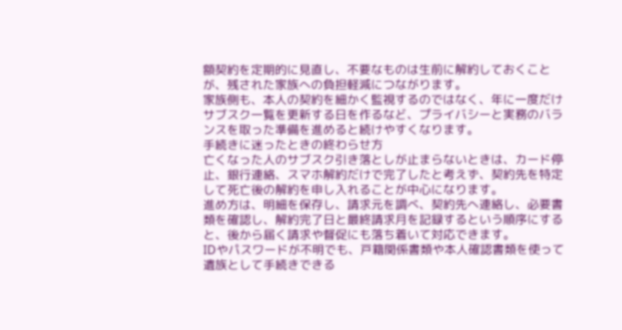額契約を定期的に見直し、不要なものは生前に解約しておくことが、残された家族への負担軽減につながります。
家族側も、本人の契約を細かく監視するのではなく、年に一度だけサブスク一覧を更新する日を作るなど、プライバシーと実務のバランスを取った準備を進めると続けやすくなります。
手続きに迷ったときの終わらせ方
亡くなった人のサブスク引き落としが止まらないときは、カード停止、銀行連絡、スマホ解約だけで完了したと考えず、契約先を特定して死亡後の解約を申し入れることが中心になります。
進め方は、明細を保存し、請求元を調べ、契約先へ連絡し、必要書類を確認し、解約完了日と最終請求月を記録するという順序にすると、後から届く請求や督促にも落ち着いて対応できます。
IDやパスワードが不明でも、戸籍関係書類や本人確認書類を使って遺族として手続きできる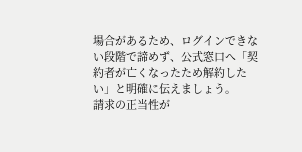場合があるため、ログインできない段階で諦めず、公式窓口へ「契約者が亡くなったため解約したい」と明確に伝えましょう。
請求の正当性が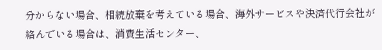分からない場合、相続放棄を考えている場合、海外サービスや決済代行会社が絡んでいる場合は、消費生活センター、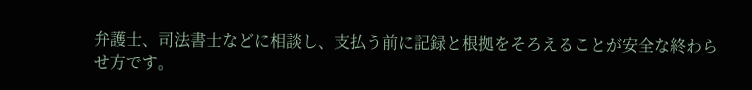弁護士、司法書士などに相談し、支払う前に記録と根拠をそろえることが安全な終わらせ方です。